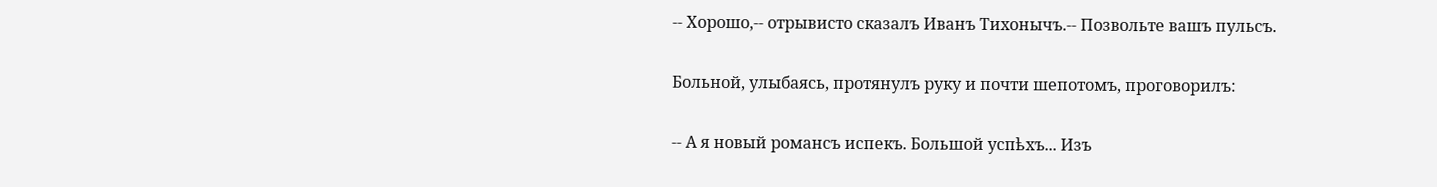-- Хорошо,-- отрывисто сказалъ Иванъ Тихонычъ.-- Позвольте вашъ пульсъ.

Больной, улыбаясь, протянулъ руку и почти шепотомъ, проговорилъ:

-- А я новый романсъ испекъ. Большой успѣхъ... Изъ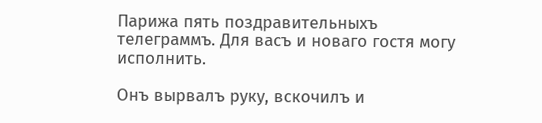Парижа пять поздравительныхъ телеграммъ. Для васъ и новаго гостя могу исполнить.

Онъ вырвалъ руку, вскочилъ и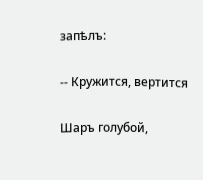запѣлъ:

-- Кружится, вертится

Шаръ голубой,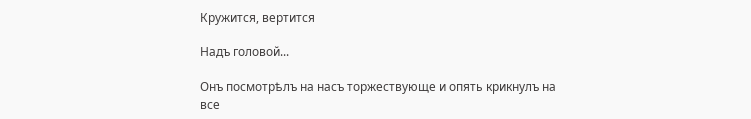Кружится, вертится

Надъ головой...

Онъ посмотрѣлъ на насъ торжествующе и опять крикнулъ на все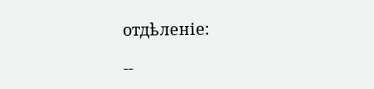отдѣленіе:

--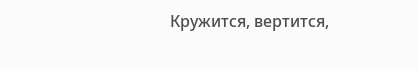Кружится, вертится,